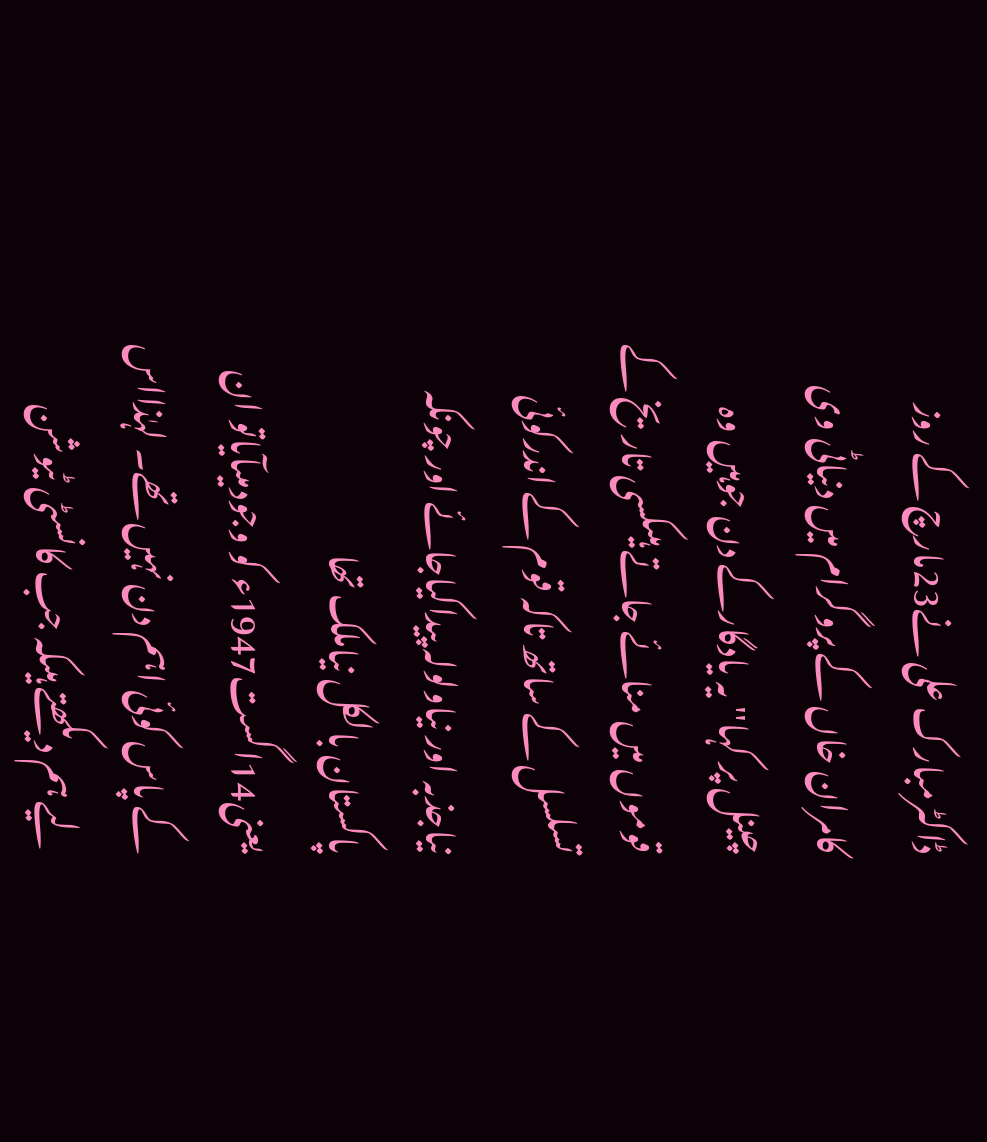ڈاکٹرمبارک علی نے23مارچ کے روز کامران خاں کے پروگرام میں دنیاٹی وی چینل پر کہا''یہ یادگارکے دن جوہیں وہ قوموں میں منائے جاتے ہیںکسی تاریخ کے تسلسل کے ساتھ تاکہ قوم کے اندرکوئی نیاجذبہ اور نیاولولہ پیداکیاجائے اور چونکہ پاکستان بالکل نیاملک تھا یعنی14اگست1947ء کو وجودمیںآیاتو ان کے پاس کوئی اہم دن نہیں تھے۔ لہٰذااس لیے ہم دیکھتے ہیںکہ جب کانسٹی ٹیوشن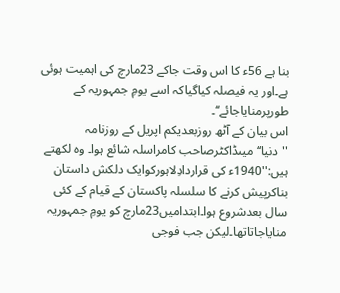بنا ہے 56ء کا اس وقت جاکے 23مارچ کی اہمیت ہوئی ہے۔اور یہ فیصلہ کیاگیاکہ اسے یومِ جمہوریہ کے طورپرمنایاجائے‘‘۔
اس بیان کے آٹھ روزبعدیکم اپریل کے روزنامہ ''دنیا‘‘میںڈاکٹرصاحب کامراسلہ شائع ہوا۔ وہ لکھتے ہیں:''1940ء کی قراردادِلاہورکوایک دلکش داستان بناکرپیش کرنے کا سلسلہ پاکستان کے قیام کے کئی سال بعدشروع ہوا۔ابتدامیں23مارچ کو یومِ جمہوریہ منایاجاتاتھا۔لیکن جب فوجی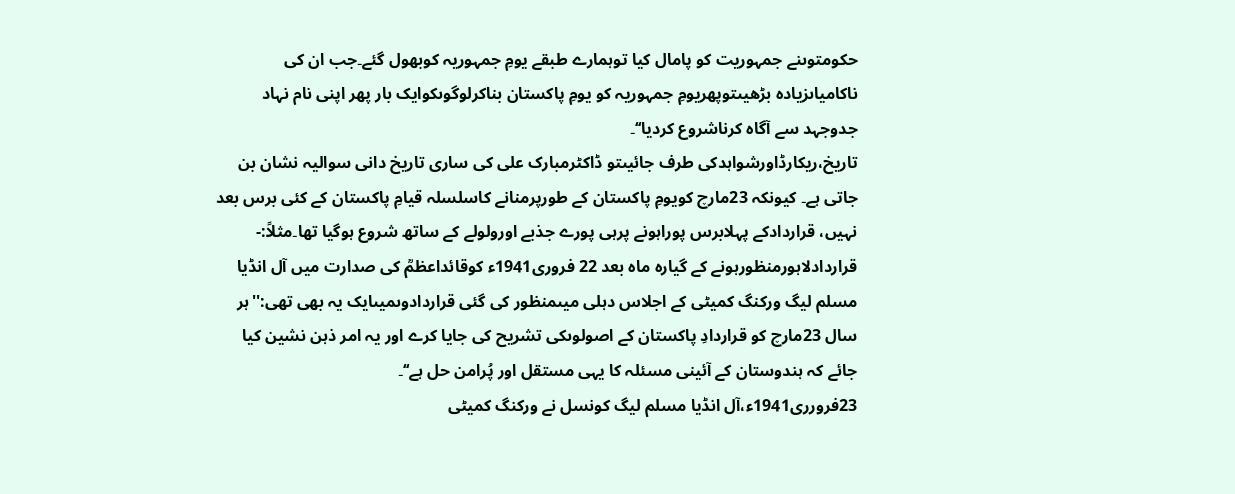حکومتوںنے جمہوریت کو پامال کیا توہمارے طبقے یومِ جمہوریہ کوبھول گئے۔جب ان کی ناکامیاںزیادہ بڑھیںتوپھریومِ جمہوریہ کو یومِ پاکستان بناکرلوگوںکوایک بار پھر اپنی نام نہاد جدوجہد سے آگاہ کرناشروع کردیا‘‘۔
تاریخ،ریکارڈاورشواہدکی طرف جائیںتو ڈاکٹرمبارک علی کی ساری تاریخ دانی سوالیہ نشان بن جاتی ہے۔ کیونکہ 23مارچ کویومِ پاکستان کے طورپرمنانے کاسلسلہ قیامِ پاکستان کے کئی برس بعد نہیں، قراردادکے پہلابرس پوراہونے پرہی پورے جذبے اورولولے کے ساتھ شروع ہوگیا تھا۔مثلاً:-
قراردادلاہورمنظورہونے کے گیارہ ماہ بعد 22 فروری1941ء کوقائداعظمؒ کی صدارت میں آل انڈیا مسلم لیگ ورکنگ کمیٹی کے اجلاس دہلی میںمنظور کی گئی قراردادوںمیںایک یہ بھی تھی:''ہر سال 23مارچ کو قراردادِ پاکستان کے اصولوںکی تشریح کی جایا کرے اور یہ امر ذہن نشین کیا جائے کہ ہندوستان کے آئینی مسئلہ کا یہی مستقل اور پُرامن حل ہے‘‘۔
23فرورری1941ء،آل انڈیا مسلم لیگ کونسل نے ورکنگ کمیٹی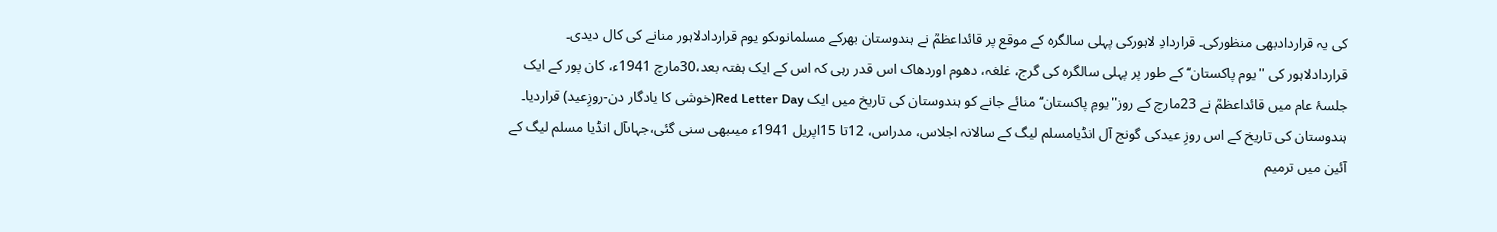کی یہ قراردادبھی منظورکی۔ قراردادِ لاہورکی پہلی سالگرہ کے موقع پر قائداعظمؒ نے ہندوستان بھرکے مسلمانوںکو یوم قراردادلاہور منانے کی کال دیدی۔
قراردادلاہور کی ''یوم پاکستان‘‘ کے طور پر پہلی سالگرہ کی گرج، غلغہ، دھوم اوردھاک اس قدر رہی کہ اس کے ایک ہفتہ بعد،30مارچ 1941ء، کان پور کے ایک جلسۂ عام میں قائداعظمؒ نے 23مارچ کے روز''یومِ پاکستان‘‘ منائے جانے کو ہندوستان کی تاریخ میں ایک Red Letter Day(خوشی کا یادگار دن-روزِعید) قراردیا۔
ہندوستان کی تاریخ کے اس روزِ عیدکی گونج آل انڈیامسلم لیگ کے سالانہ اجلاس، مدراس، 12تا 15اپریل 1941ء میںبھی سنی گئی،جہاںآل انڈیا مسلم لیگ کے آئین میں ترمیم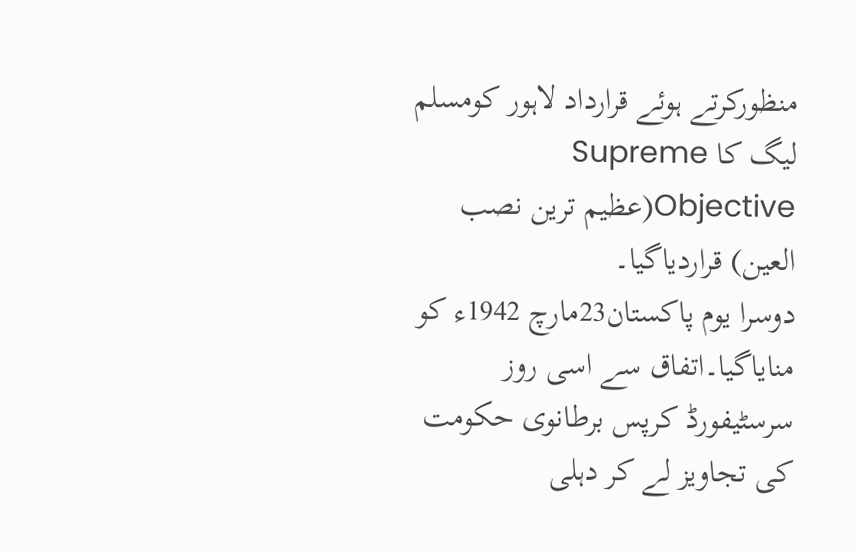منظورکرتے ہوئے قرارداد لاہور کومسلم لیگ کا Supreme Objective(عظیم ترین نصب العین) قراردیاگیا۔
دوسرا یوم پاکستان23مارچ 1942ء کو منایاگیا۔اتفاق سے اسی روز سرسٹیفورڈ کرپس برطانوی حکومت کی تجاویز لے کر دہلی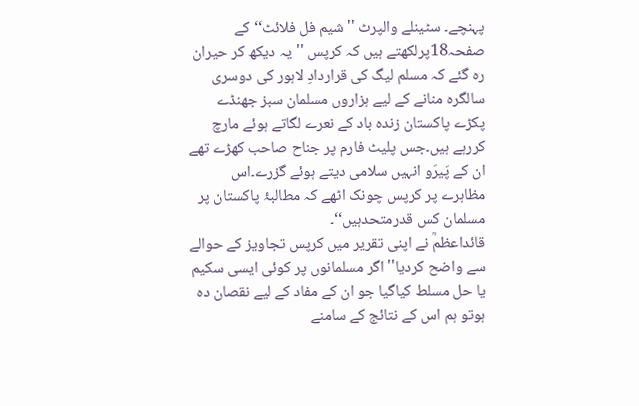پہنچے۔ سٹینلے والپرٹ ''شیم فل فلائٹ‘‘کے صفحہ18پرلکھتے ہیں کہ کرپس ''یہ دیکھ کر حیران رہ گئے کہ مسلم لیگ کی قراردادِ لاہور کی دوسری سالگرہ منانے کے لیے ہزاروں مسلمان سبز جھنڈے پکڑے پاکستان زندہ باد کے نعرے لگاتے ہوئے مارچ کررہے ہیں۔جس پلیٹ فارم پر جناح صاحب کھڑے تھے ان کے پَیرَو انہیں سلامی دیتے ہوئے گزرے۔اس مظاہرے پر کرپس چونک اٹھے کہ مطالبۂ پاکستان پر مسلمان کس قدرمتحدہیں‘‘۔
قائداعظمؒ نے اپنی تقریر میں کرپس تجاویز کے حوالے سے واضح کردیا''اگر مسلمانوں پر کوئی ایسی سکیم یا حل مسلط کیاگیا جو ان کے مفاد کے لیے نقصان دہ ہوتو ہم اس کے نتائج کے سامنے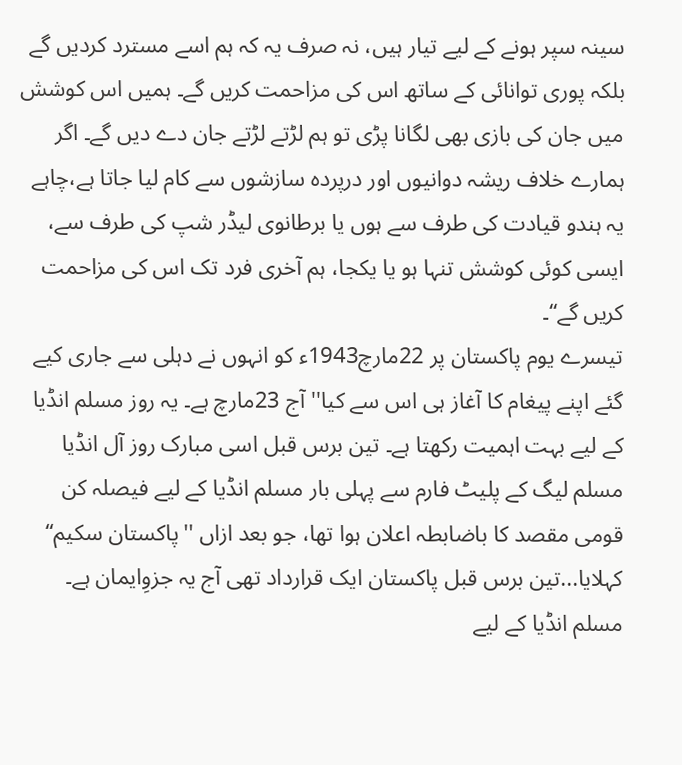سینہ سپر ہونے کے لیے تیار ہیں، نہ صرف یہ کہ ہم اسے مسترد کردیں گے بلکہ پوری توانائی کے ساتھ اس کی مزاحمت کریں گے۔ ہمیں اس کوشش میں جان کی بازی بھی لگانا پڑی تو ہم لڑتے لڑتے جان دے دیں گے۔ اگر ہمارے خلاف ریشہ دوانیوں اور درپردہ سازشوں سے کام لیا جاتا ہے،چاہے یہ ہندو قیادت کی طرف سے ہوں یا برطانوی لیڈر شپ کی طرف سے، ایسی کوئی کوشش تنہا ہو یا یکجا، ہم آخری فرد تک اس کی مزاحمت کریں گے‘‘۔
تیسرے یوم پاکستان پر 22مارچ1943ء کو انہوں نے دہلی سے جاری کیے گئے اپنے پیغام کا آغاز ہی اس سے کیا''آج 23مارچ ہے۔ یہ روز مسلم انڈیا کے لیے بہت اہمیت رکھتا ہے۔ تین برس قبل اسی مبارک روز آل انڈیا مسلم لیگ کے پلیٹ فارم سے پہلی بار مسلم انڈیا کے لیے فیصلہ کن قومی مقصد کا باضابطہ اعلان ہوا تھا، جو بعد ازاں ''پاکستان سکیم‘‘ کہلایا...تین برس قبل پاکستان ایک قرارداد تھی آج یہ جزوِایمان ہے۔ مسلم انڈیا کے لیے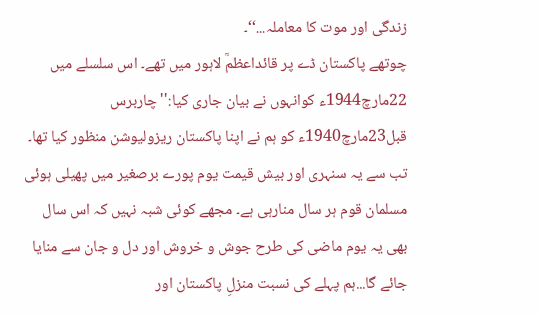زندگی اور موت کا معاملہ...‘‘۔
چوتھے پاکستان ڈے پر قائداعظمؒ لاہور میں تھے۔ اس سلسلے میں 22مارچ1944ء کوانہوں نے بیان جاری کیا:''چاربرس قبل23مارچ1940ء کو ہم نے اپنا پاکستان ریزولیوشن منظور کیا تھا۔ تب سے یہ سنہری اور بیش قیمت یوم پورے برصغیر میں پھیلی ہوئی مسلمان قوم ہر سال منارہی ہے۔ مجھے کوئی شبہ نہیں کہ اس سال بھی یہ یوم ماضی کی طرح جوش و خروش اور دل و جان سے منایا جائے گا...ہم پہلے کی نسبت منزلِ پاکستان اور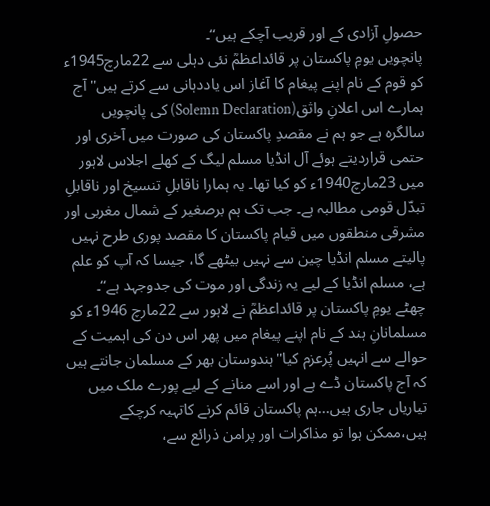حصولِ آزادی کے اور قریب آچکے ہیں‘‘۔
پانچویں یومِ پاکستان پر قائداعظمؒ نئی دہلی سے 22مارچ1945ء کو قوم کے نام اپنے پیغام کا آغاز اس یاددہانی سے کرتے ہیں''آج ہمارے اس اعلانِ واثق(Solemn Declaration) کی پانچویں سالگرہ ہے جو ہم نے مقصدِ پاکستان کی صورت میں آخری اور حتمی قراردیتے ہوئے آل انڈیا مسلم لیگ کے کھلے اجلاس لاہور میں 23مارچ1940ء کو کیا تھا۔ یہ ہمارا ناقابلِ تنسیخ اور ناقابلِ تبدّل قومی مطالبہ ہے۔ جب تک ہم برصغیر کے شمال مغربی اور مشرقی منطقوں میں قیام پاکستان کا مقصد پوری طرح نہیں پالیتے مسلم انڈیا چین سے نہیں بیٹھے گا، جیسا کہ آپ کو علم ہے، مسلم انڈیا کے لیے یہ زندگی اور موت کی جدوجہد ہے‘‘۔
چھٹے یومِ پاکستان پر قائداعظمؒ نے لاہور سے 22مارچ 1946ء کو مسلمانانِ ہند کے نام اپنے پیغام میں پھر اس دن کی اہمیت کے حوالے سے انہیں پُرعزم کیا''ہندوستان بھر کے مسلمان جانتے ہیں کہ آج پاکستان ڈے ہے اور اسے منانے کے لیے پورے ملک میں تیاریاں جاری ہیں...ہم پاکستان قائم کرنے کاتہیہ کرچکے ہیں،ممکن ہوا تو مذاکرات اور پرامن ذرائع سے،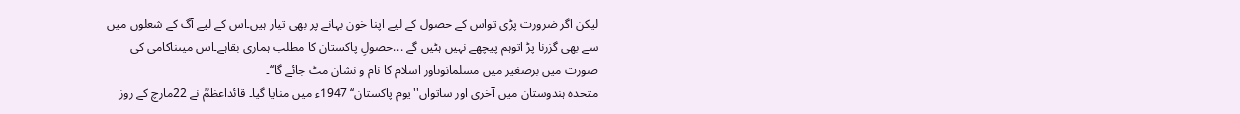لیکن اگر ضرورت پڑی تواس کے حصول کے لیے اپنا خون بہانے پر بھی تیار ہیں۔اس کے لیے آگ کے شعلوں میں سے بھی گزرنا پڑ اتوہم پیچھے نہیں ہٹیں گے ...حصولِ پاکستان کا مطلب ہماری بقاہے۔اس میںناکامی کی صورت میں برصغیر میں مسلمانوںاور اسلام کا نام و نشان مٹ جائے گا‘‘۔
متحدہ ہندوستان میں آخری اور ساتواں''یوم پاکستان‘‘ 1947ء میں منایا گیا۔ قائداعظمؒ نے 22مارچ کے روز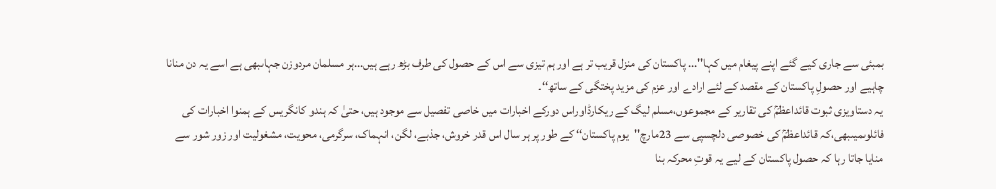بمبئی سے جاری کیے گئے اپنے پیغام میں کہا''... پاکستان کی منزل قریب تر ہے اور ہم تیزی سے اس کے حصول کی طرف بڑھ رہے ہیں...ہر مسلمان مردوزن جہاںبھی ہے اسے یہ دن منانا چاہیے اور حصولِ پاکستان کے مقصد کے لئے ارادے اور عزم کی مزید پختگی کے ساتھ‘‘۔
یہ دستاویزی ثبوت قائداعظمؒ کی تقاریر کے مجموعوں،مسلم لیگ کے ریکارڈاوراس دورکے اخبارات میں خاصی تفصیل سے موجود ہیں، حتیٰ کہ ہندو کانگریس کے ہمنوا اخبارات کی فائلوںمیںبھی،کہ قائداعظمؒ کی خصوصی دلچسپی سے 23مارچ''یوم پاکستان‘‘ کے طور پر ہر سال اس قدر خروش، جذبے، لگن، انہماک، سرگرمی، محویت، مشغولیت اور زور شور سے منایا جاتا رہا کہ حصول پاکستان کے لیے یہ قوتِ محرکہ بنا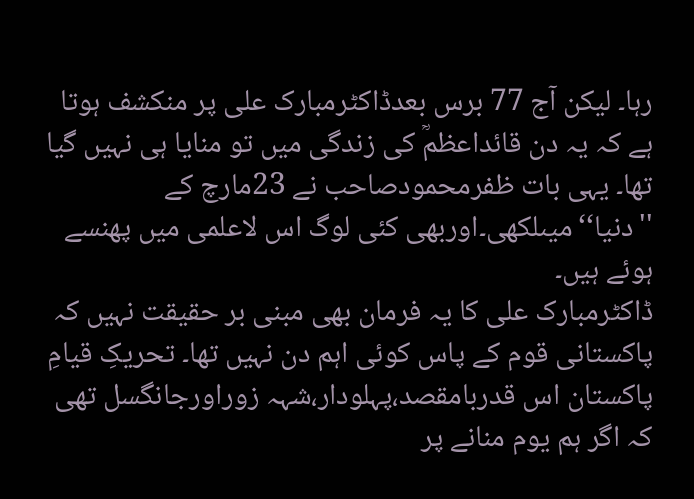رہا۔ لیکن آج 77 برس بعدڈاکٹرمبارک علی پر منکشف ہوتا ہے کہ یہ دن قائداعظمؒ کی زندگی میں تو منایا ہی نہیں گیا تھا۔ یہی بات ظفرمحمودصاحب نے 23مارچ کے ''دنیا‘‘میںلکھی۔اوربھی کئی لوگ اس لاعلمی میں پھنسے ہوئے ہیں۔
ڈاکٹرمبارک علی کا یہ فرمان بھی مبنی بر حقیقت نہیں کہ پاکستانی قوم کے پاس کوئی اہم دن نہیں تھا۔ تحریکِ قیامِ پاکستان اس قدربامقصد،پہلودار،شہہ زوراورجانگسل تھی کہ اگر ہم یوم منانے پر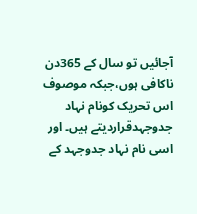آجائیں تو سال کے 365دن ناکافی ہوں،جبکہ موصوف اس تحریک کونام نہاد جدوجہدقراردیتے ہیں۔ اور اسی نام نہاد جدوجہد کے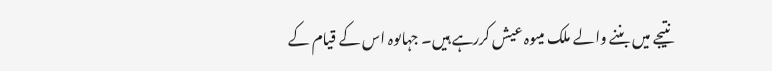نتیجے میں بننے والے ملک میںوہ عیش کررہے ہیں۔ جہاںوہ اس کے قیام کے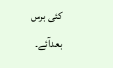کئی برس بعدآئے۔